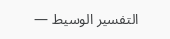التفسير الوسيط —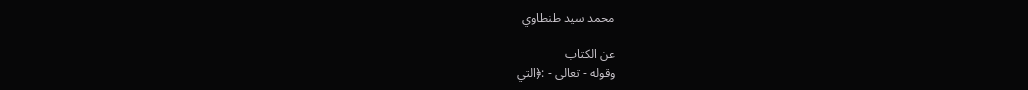محمد سيد طنطاوي

عن الكتاب
وقوله - تعالى - :﴿التي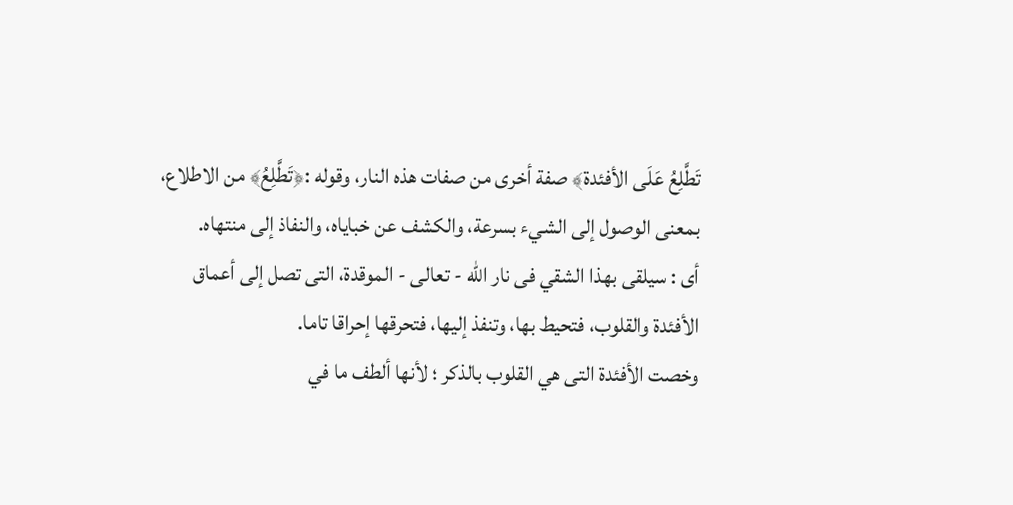تَطَّلِعُ عَلَى الأفئدة﴾ صفة أخرى من صفات هذه النار، وقوله :﴿تَطَّلِعُ﴾ من الاطلاع، بمعنى الوصول إلى الشيء بسرعة، والكشف عن خباياه، والنفاذ إلى منتهاه.
أى : سيلقى بهذا الشقي فى نار الله - تعالى - الموقدة، التى تصل إلى أعماق الأفئدة والقلوب، فتحيط بها، وتنفذ إليها، فتحرقها إحراقا تاما.
وخصت الأفئدة التى هي القلوب بالذكر ؛ لأنها ألطف ما في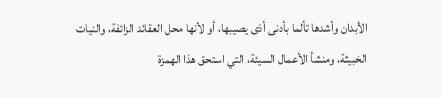الأبدان وأشدها تألما بأدنى أذى يصيبها، أو لأنها محل العقائد الزائفة، والنيات الخبيثة، ومنشأ الأعمال السيئة، التي استحق هذا الهمزة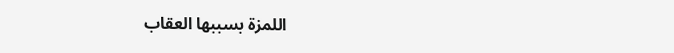اللمزة بسببها العقاب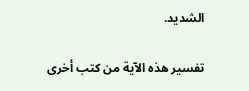الشديد.

تفسير هذه الآية من كتب أخرى